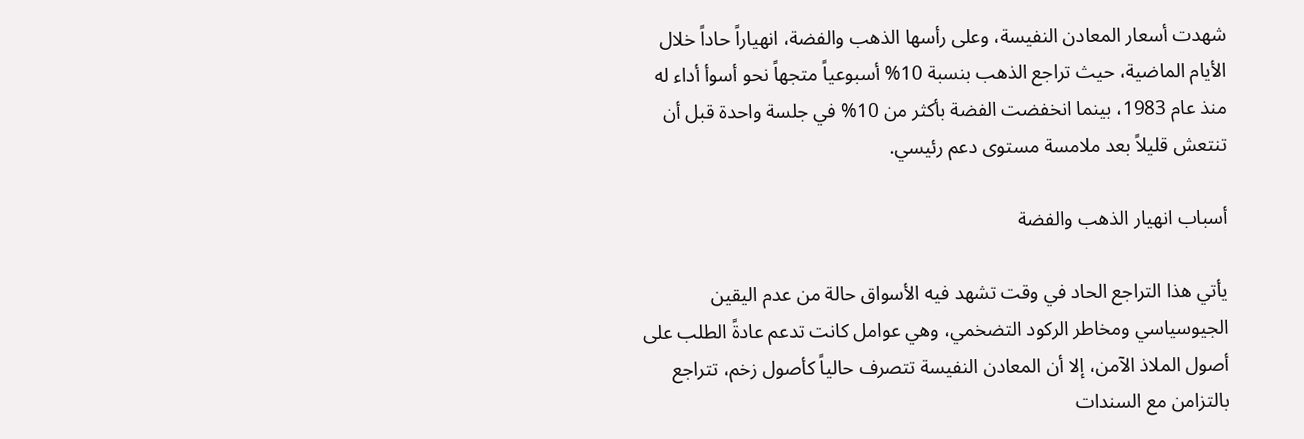شهدت أسعار المعادن النفيسة، وعلى رأسها الذهب والفضة، انهياراً حاداً خلال الأيام الماضية، حيث تراجع الذهب بنسبة 10% أسبوعياً متجهاً نحو أسوأ أداء له منذ عام 1983، بينما انخفضت الفضة بأكثر من 10% في جلسة واحدة قبل أن تنتعش قليلاً بعد ملامسة مستوى دعم رئيسي.

أسباب انهيار الذهب والفضة

يأتي هذا التراجع الحاد في وقت تشهد فيه الأسواق حالة من عدم اليقين الجيوسياسي ومخاطر الركود التضخمي، وهي عوامل كانت تدعم عادةً الطلب على أصول الملاذ الآمن، إلا أن المعادن النفيسة تتصرف حالياً كأصول زخم، تتراجع بالتزامن مع السندات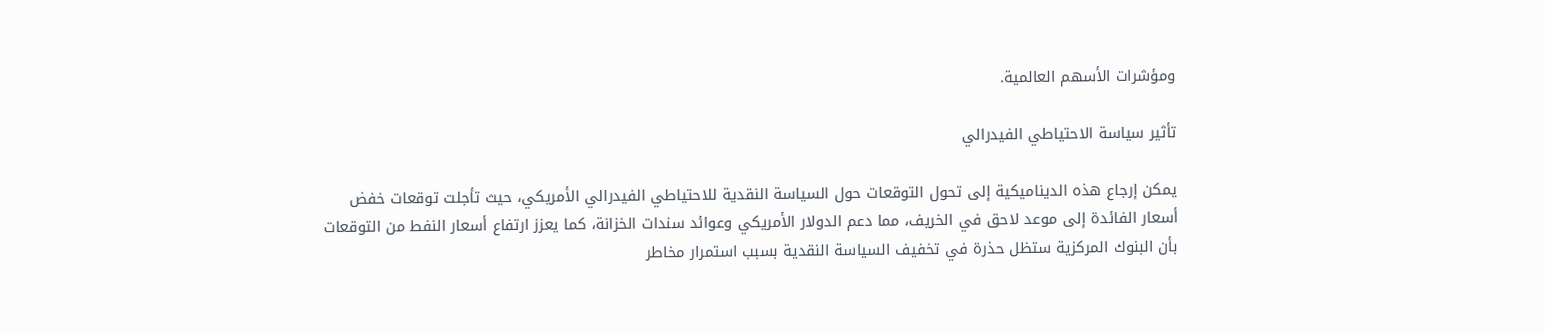ومؤشرات الأسهم العالمية.

تأثير سياسة الاحتياطي الفيدرالي

يمكن إرجاع هذه الديناميكية إلى تحول التوقعات حول السياسة النقدية للاحتياطي الفيدرالي الأمريكي، حيث تأجلت توقعات خفض أسعار الفائدة إلى موعد لاحق في الخريف، مما دعم الدولار الأمريكي وعوائد سندات الخزانة، كما يعزز ارتفاع أسعار النفط من التوقعات بأن البنوك المركزية ستظل حذرة في تخفيف السياسة النقدية بسبب استمرار مخاطر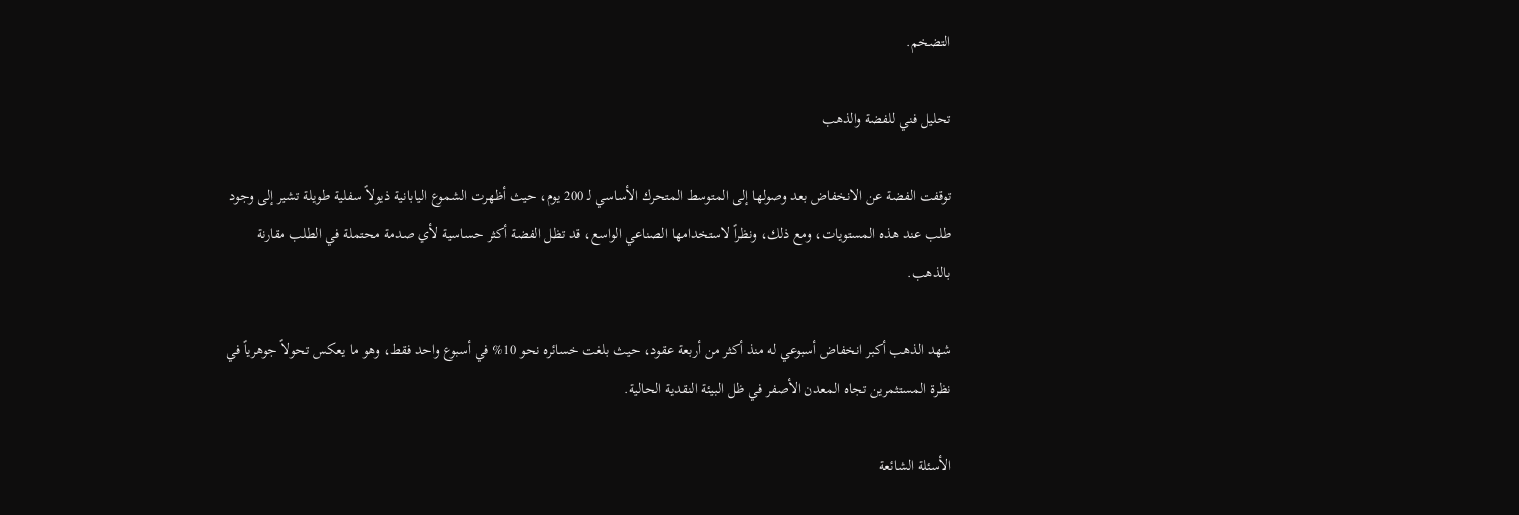التضخم.

تحليل فني للفضة والذهب

توقفت الفضة عن الانخفاض بعد وصولها إلى المتوسط المتحرك الأساسي لـ 200 يوم، حيث أظهرت الشموع اليابانية ذيولاً سفلية طويلة تشير إلى وجود طلب عند هذه المستويات، ومع ذلك، ونظراً لاستخدامها الصناعي الواسع، قد تظل الفضة أكثر حساسية لأي صدمة محتملة في الطلب مقارنة بالذهب.

شهد الذهب أكبر انخفاض أسبوعي له منذ أكثر من أربعة عقود، حيث بلغت خسائره نحو 10% في أسبوع واحد فقط، وهو ما يعكس تحولاً جوهرياً في نظرة المستثمرين تجاه المعدن الأصفر في ظل البيئة النقدية الحالية.

الأسئلة الشائعة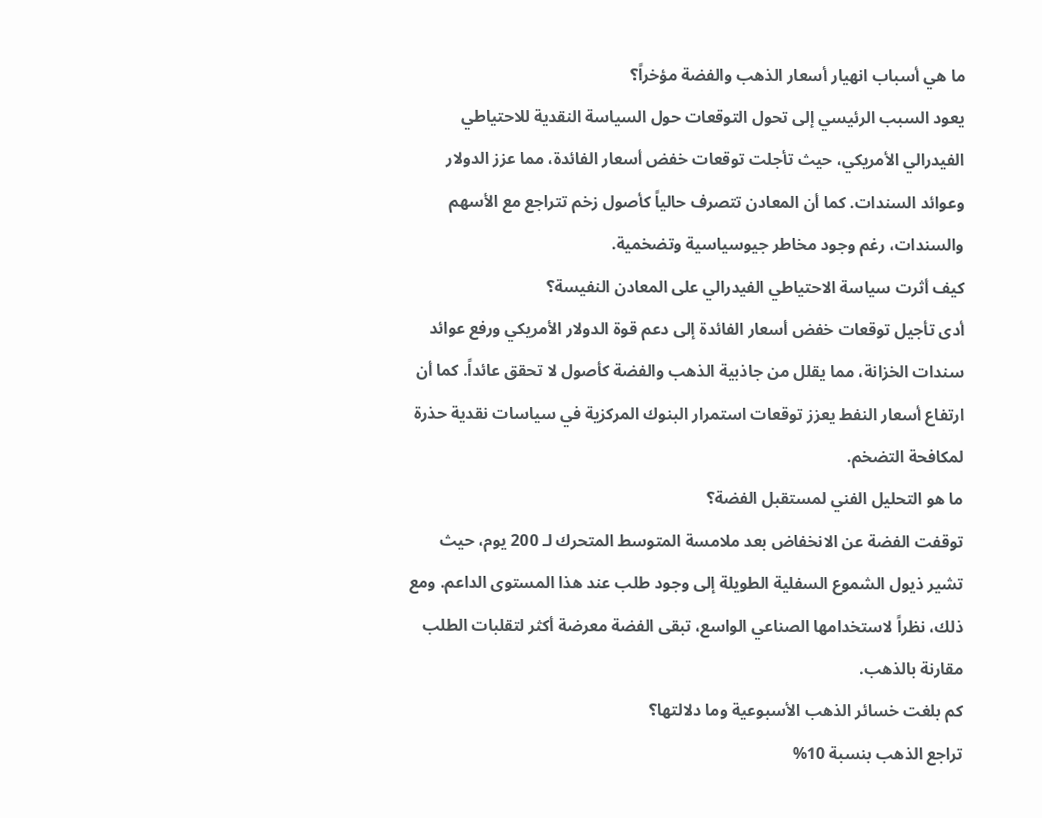ما هي أسباب انهيار أسعار الذهب والفضة مؤخراً؟
يعود السبب الرئيسي إلى تحول التوقعات حول السياسة النقدية للاحتياطي الفيدرالي الأمريكي، حيث تأجلت توقعات خفض أسعار الفائدة، مما عزز الدولار وعوائد السندات. كما أن المعادن تتصرف حالياً كأصول زخم تتراجع مع الأسهم والسندات، رغم وجود مخاطر جيوسياسية وتضخمية.
كيف أثرت سياسة الاحتياطي الفيدرالي على المعادن النفيسة؟
أدى تأجيل توقعات خفض أسعار الفائدة إلى دعم قوة الدولار الأمريكي ورفع عوائد سندات الخزانة، مما يقلل من جاذبية الذهب والفضة كأصول لا تحقق عائداً. كما أن ارتفاع أسعار النفط يعزز توقعات استمرار البنوك المركزية في سياسات نقدية حذرة لمكافحة التضخم.
ما هو التحليل الفني لمستقبل الفضة؟
توقفت الفضة عن الانخفاض بعد ملامسة المتوسط المتحرك لـ 200 يوم، حيث تشير ذيول الشموع السفلية الطويلة إلى وجود طلب عند هذا المستوى الداعم. ومع ذلك، نظراً لاستخدامها الصناعي الواسع، تبقى الفضة معرضة أكثر لتقلبات الطلب مقارنة بالذهب.
كم بلغت خسائر الذهب الأسبوعية وما دلالتها؟
تراجع الذهب بنسبة 10%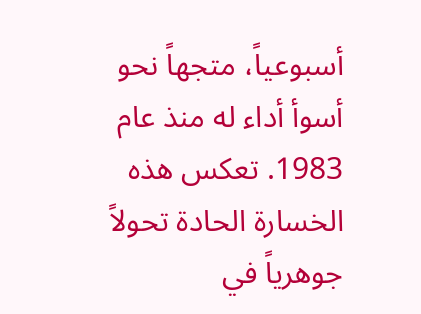أسبوعياً، متجهاً نحو أسوأ أداء له منذ عام 1983. تعكس هذه الخسارة الحادة تحولاً جوهرياً في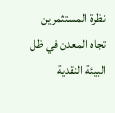نظرة المستثمرين تجاه المعدن في ظل البيئة النقدية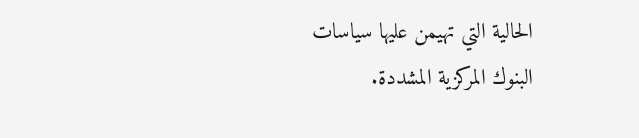الحالية التي تهيمن عليها سياسات البنوك المركزية المشددة.